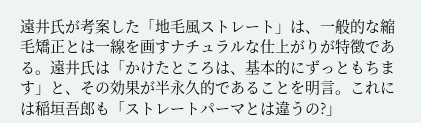遠井氏が考案した「地毛風ストレート」は、一般的な縮毛矯正とは一線を画すナチュラルな仕上がりが特徴である。遠井氏は「かけたところは、基本的にずっともちます」と、その効果が半永久的であることを明言。これには稲垣吾郎も「ストレートパーマとは違うの?」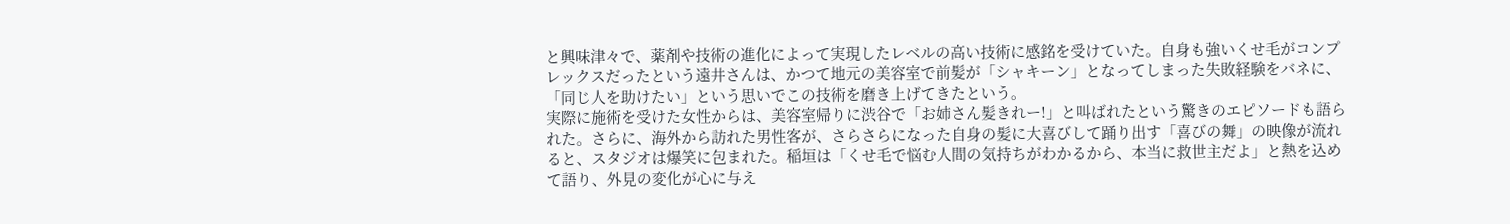と興味津々で、薬剤や技術の進化によって実現したレベルの高い技術に感銘を受けていた。自身も強いくせ毛がコンプレックスだったという遠井さんは、かつて地元の美容室で前髪が「シャキーン」となってしまった失敗経験をバネに、「同じ人を助けたい」という思いでこの技術を磨き上げてきたという。
実際に施術を受けた女性からは、美容室帰りに渋谷で「お姉さん髪きれー!」と叫ばれたという驚きのエピソードも語られた。さらに、海外から訪れた男性客が、さらさらになった自身の髪に大喜びして踊り出す「喜びの舞」の映像が流れると、スタジオは爆笑に包まれた。稲垣は「くせ毛で悩む人間の気持ちがわかるから、本当に救世主だよ」と熱を込めて語り、外見の変化が心に与え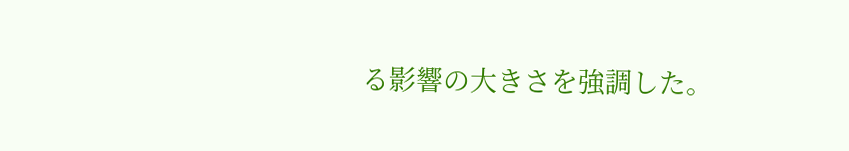る影響の大きさを強調した。